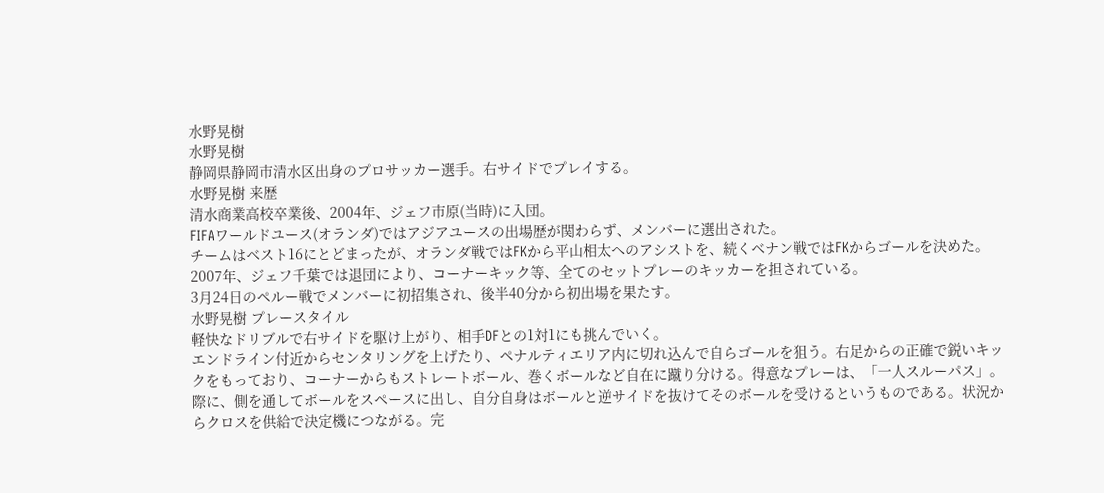水野晃樹
水野晃樹
静岡県静岡市清水区出身のプロサッカー選手。右サイドでプレイする。
水野晃樹 来歴
清水商業高校卒業後、2004年、ジェフ市原(当時)に入団。
FIFAワールドユース(オランダ)ではアジアユースの出場歴が関わらず、メンバーに選出された。
チームはベスト16にとどまったが、オランダ戦ではFKから平山相太へのアシストを、続くベナン戦ではFKからゴールを決めた。
2007年、ジェフ千葉では退団により、コーナーキック等、全てのセットプレーのキッカーを担されている。
3月24日のペルー戦でメンバーに初招集され、後半40分から初出場を果たす。
水野晃樹 プレースタイル
軽快なドリブルで右サイドを駆け上がり、相手DFとの1対1にも挑んでいく。
エンドライン付近からセンタリングを上げたり、ペナルティエリア内に切れ込んで自らゴールを狙う。右足からの正確で鋭いキックをもっており、コーナーからもストレートボール、巻くボールなど自在に蹴り分ける。得意なプレーは、「一人スルーパス」。際に、側を通してボールをスペースに出し、自分自身はボールと逆サイドを抜けてそのボールを受けるというものである。状況からクロスを供給で決定機につながる。完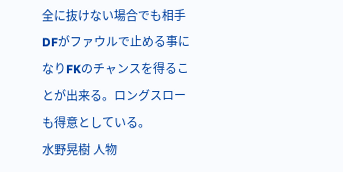全に抜けない場合でも相手DFがファウルで止める事になりFKのチャンスを得ることが出来る。ロングスローも得意としている。
水野晃樹 人物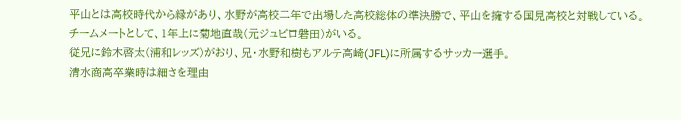平山とは高校時代から縁があり、水野が高校二年で出場した高校総体の準決勝で、平山を擁する国見高校と対戦している。
チームメートとして、1年上に菊地直哉(元ジュビロ磐田)がいる。
従兄に鈴木啓太(浦和レッズ)がおり、兄・水野和樹もアルテ高崎(JFL)に所属するサッカー選手。
清水商高卒業時は細さを理由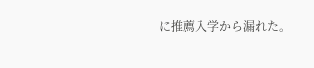に推薦入学から漏れた。